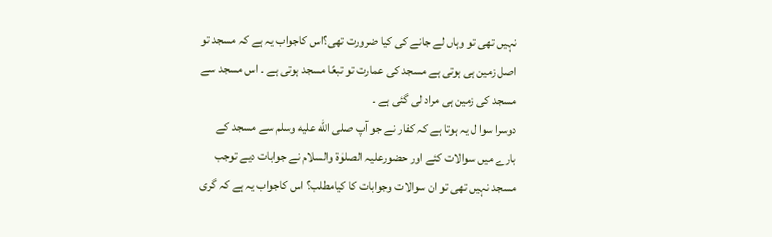نہیں تھی تو وہاں لے جانے کی کیا ضرورت تھی؟اس کاجواب یہ ہے کہ مسجد تو اصل زمین ہی ہوتی ہے مسجد کی عمارت تو تبعًا مسجد ہوتی ہے ۔ اس مسجد سے مسجد کی زمین ہی مراد لی گئی ہے ۔
دوسرا سوا ل یہ ہوتا ہے کہ کفار نے جو آپ صلى الله عليه وسلم سے مسجد کے بارے میں سوالات کئے اور حضورعلیہ الصلوٰۃ والسلام نے جوابات دیے توجب مسجد نہیں تھی تو ان سوالات وجوابات کا کیامطلب؟ اس کاجواب یہ ہے کہ گری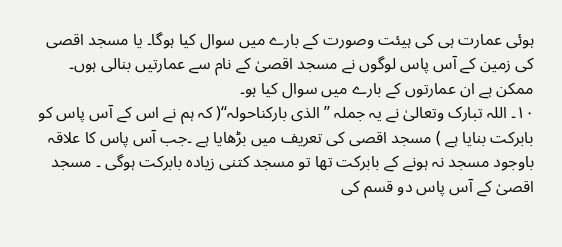ہوئی عمارت ہی کی ہیئت وصورت کے بارے میں سوال کیا ہوگا۔ یا مسجد اقصی کی زمین کے آس پاس لوگوں نے مسجد اقصیٰ کے نام سے عمارتیں بنالی ہوں۔ ممکن ہے ان عمارتوں کے بارے میں سوال کیا ہو۔
۱۰۔ اللہ تبارک وتعالیٰ نے یہ جملہ ’’الذی بارکناحولہ‘‘( کہ ہم نے اس کے آس پاس کو بابرکت بنایا ہے ) مسجد اقصی کی تعریف میں بڑھایا ہے ۔جب آس پاس کا علاقہ باوجود مسجد نہ ہونے کے بابرکت تھا تو مسجد کتنی زیادہ بابرکت ہوگی ۔ مسجد اقصیٰ کے آس پاس دو قسم کی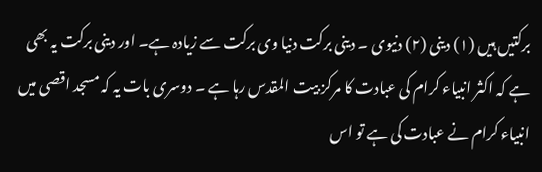برکتیں ہیں (۱) دینی (۲) دنیوی ۔ دینی برکت دنیا وی برکت سے زیادہ ہے۔ اور دینی برکت یہ بھی ہے کہ اکثر انبیاء کرام کی عبادت کا مرکز بیت المقدس رہا ہے ۔ دوسری بات یہ کہ مسجد اقصی میں انبیاء کرام نے عبادت کی ہے تو اس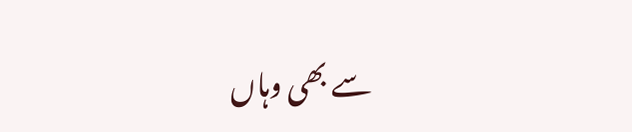سے بھی وہاں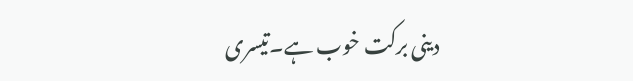دینی برکت خوب ہے۔تیسری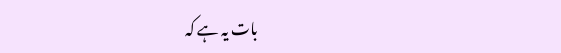بات یہ ہے کہ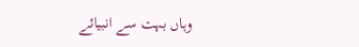وہاں بہت سے انبیائے